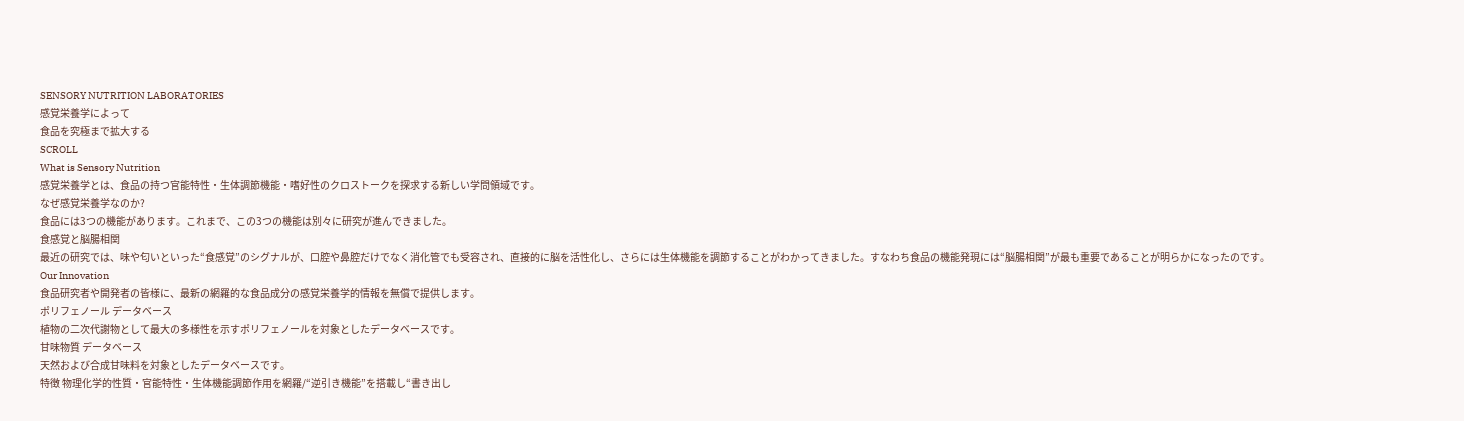SENSORY NUTRITION LABORATORIES
感覚栄養学によって
食品を究極まで拡大する
SCROLL
What is Sensory Nutrition
感覚栄養学とは、食品の持つ官能特性・生体調節機能・嗜好性のクロストークを探求する新しい学問領域です。
なぜ感覚栄養学なのか?
食品には3つの機能があります。これまで、この3つの機能は別々に研究が進んできました。
食感覚と脳腸相関
最近の研究では、味や匂いといった“食感覚”のシグナルが、口腔や鼻腔だけでなく消化管でも受容され、直接的に脳を活性化し、さらには生体機能を調節することがわかってきました。すなわち食品の機能発現には“脳腸相関”が最も重要であることが明らかになったのです。
Our Innovation
食品研究者や開発者の皆様に、最新の網羅的な食品成分の感覚栄養学的情報を無償で提供します。
ポリフェノール データベース
植物の二次代謝物として最大の多様性を示すポリフェノールを対象としたデータベースです。
甘味物質 データベース
天然および合成甘味料を対象としたデータベースです。
特徴 物理化学的性質・官能特性・生体機能調節作用を網羅/“逆引き機能”を搭載し“書き出し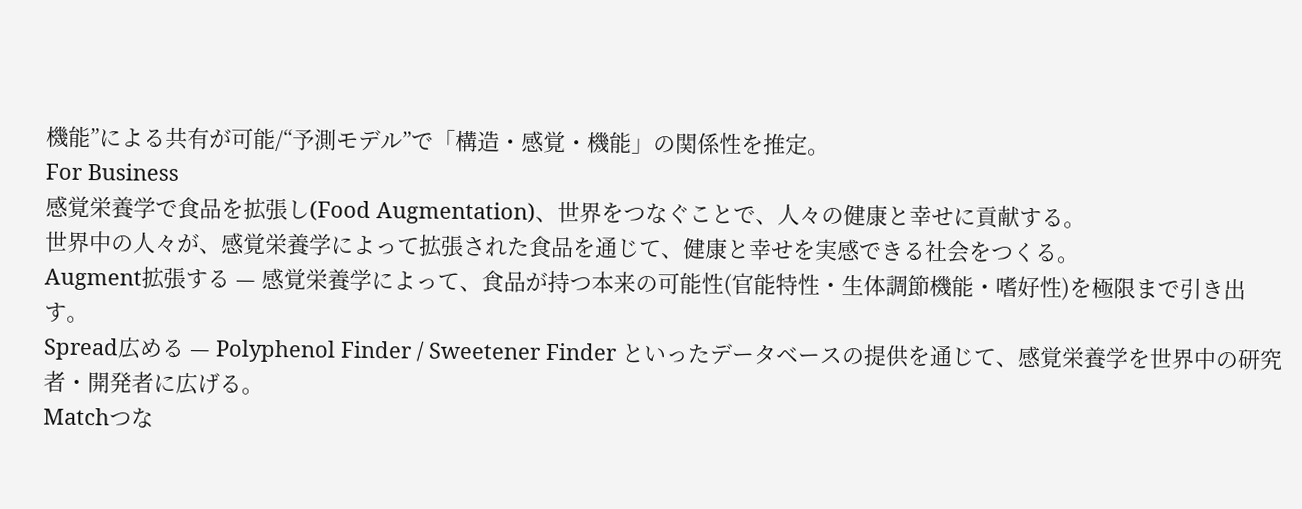機能”による共有が可能/“予測モデル”で「構造・感覚・機能」の関係性を推定。
For Business
感覚栄養学で食品を拡張し(Food Augmentation)、世界をつなぐことで、人々の健康と幸せに貢献する。
世界中の人々が、感覚栄養学によって拡張された食品を通じて、健康と幸せを実感できる社会をつくる。
Augment拡張する — 感覚栄養学によって、食品が持つ本来の可能性(官能特性・生体調節機能・嗜好性)を極限まで引き出す。
Spread広める — Polyphenol Finder / Sweetener Finder といったデータベースの提供を通じて、感覚栄養学を世界中の研究者・開発者に広げる。
Matchつな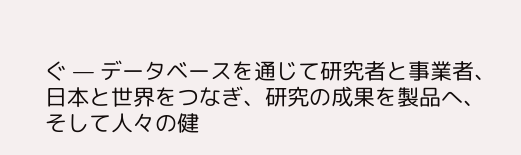ぐ — データベースを通じて研究者と事業者、日本と世界をつなぎ、研究の成果を製品へ、そして人々の健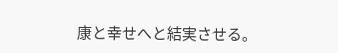康と幸せへと結実させる。